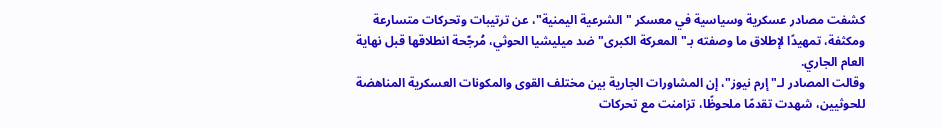كشفت مصادر عسكرية وسياسية في معسكر "الشرعية اليمنية"، عن ترتيبات وتحركات متسارعة ومكثفة، تمهيدًا لإطلاق ما وصفته بـ"المعركة الكبرى" ضد ميليشيا الحوثي، مُرجّحة انطلاقها قبل نهاية العام الجاري.
وقالت المصادر لـ"إرم نيوز"، إن المشاورات الجارية بين مختلف القوى والمكونات العسكرية المناهضة للحوثيين، شهدت تقدمًا ملحوظًا، تزامنت مع تحركات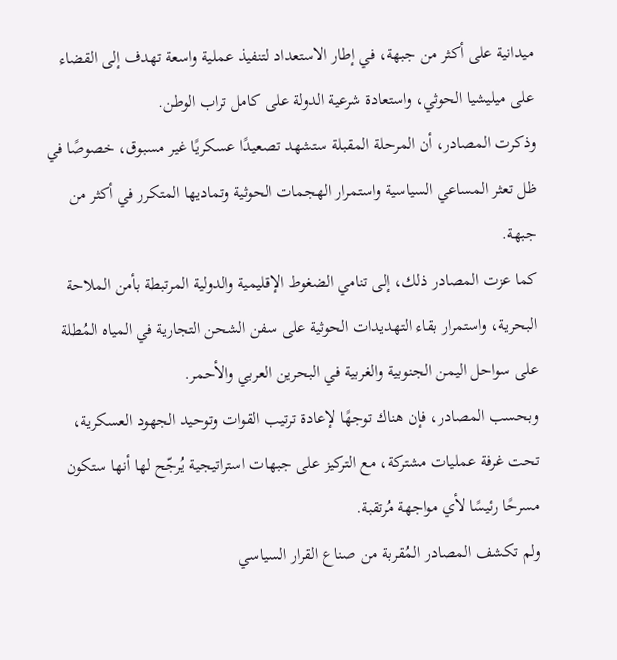ميدانية على أكثر من جبهة، في إطار الاستعداد لتنفيذ عملية واسعة تهدف إلى القضاء على ميليشيا الحوثي، واستعادة شرعية الدولة على كامل تراب الوطن.
وذكرت المصادر، أن المرحلة المقبلة ستشهد تصعيدًا عسكريًا غير مسبوق، خصوصًا في ظل تعثر المساعي السياسية واستمرار الهجمات الحوثية وتماديها المتكرر في أكثر من جبهة.
كما عزت المصادر ذلك، إلى تنامي الضغوط الإقليمية والدولية المرتبطة بأمن الملاحة البحرية، واستمرار بقاء التهديدات الحوثية على سفن الشحن التجارية في المياه المُطلة على سواحل اليمن الجنوبية والغربية في البحرين العربي والأحمر.
وبحسب المصادر، فإن هناك توجهًا لإعادة ترتيب القوات وتوحيد الجهود العسكرية، تحت غرفة عمليات مشتركة، مع التركيز على جبهات استراتيجية يُرجّح لها أنها ستكون مسرحًا رئيسًا لأي مواجهة مُرتقبة.
ولم تكشف المصادر المُقربة من صناع القرار السياسي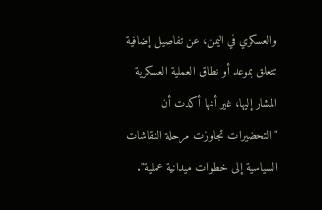والعسكري في اليمن، عن تفاصيل إضافية تتعلق بموعد أو نطاق العملية العسكرية المشار إليها، غير أنها أكدت أن "التحضيرات تجاوزت مرحلة النقاشات السياسية إلى خطوات ميدانية عملية".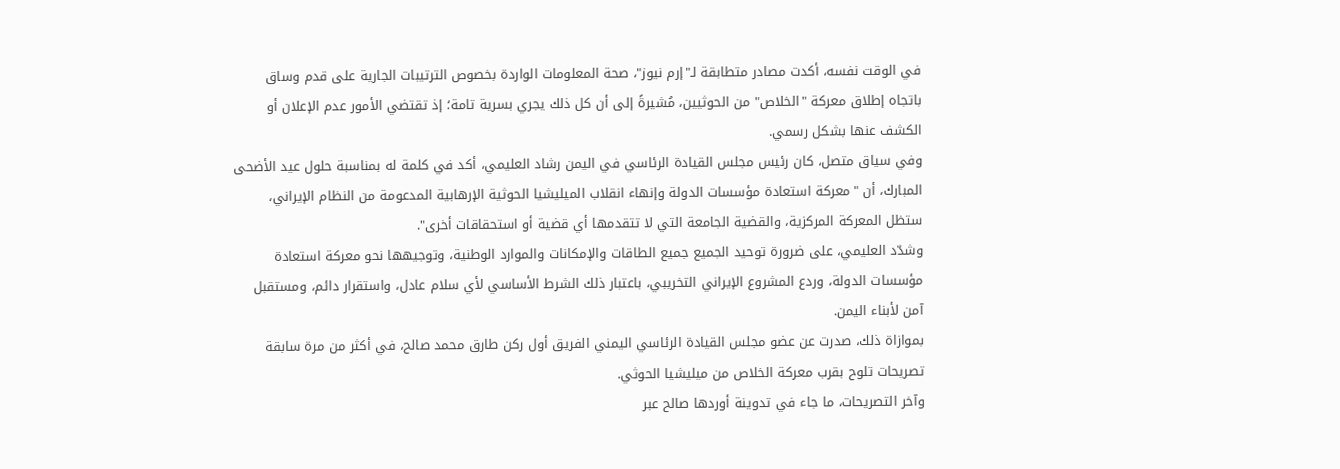في الوقت نفسه، أكدت مصادر متطابقة لـ"إرم نيوز"، صحة المعلومات الواردة بخصوص الترتيبات الجارية على قدم وساق باتجاه إطلاق معركة "الخلاص" من الحوثيين، مُشيرةً إلى أن كل ذلك يجري بسرية تامة؛ إذ تقتضي الأمور عدم الإعلان أو الكشف عنها بشكل رسمي.
وفي سياق متصل، كان رئيس مجلس القيادة الرئاسي في اليمن رشاد العليمي، أكد في كلمة له بمناسبة حلول عيد الأضحى المبارك، أن "معركة استعادة مؤسسات الدولة وإنهاء انقلاب الميليشيا الحوثية الإرهابية المدعومة من النظام الإيراني، ستظل المعركة المركزية، والقضية الجامعة التي لا تتقدمها أي قضية أو استحقاقات أخرى".
وشدّد العليمي، على ضرورة توحيد الجميع جميع الطاقات والإمكانات والموارد الوطنية، وتوجيهها نحو معركة استعادة مؤسسات الدولة، وردع المشروع الإيراني التخريبي، باعتبار ذلك الشرط الأساسي لأي سلام عادل، واستقرار دائم، ومستقبل آمن لأبناء اليمن.
بموازاة ذلك، صدرت عن عضو مجلس القيادة الرئاسي اليمني الفريق أول ركن طارق محمد صالح، في أكثر من مرة سابقة تصريحات تلوح بقرب معركة الخلاص من ميليشيا الحوثي.
وآخر التصريحات، ما جاء في تدوينة أوردها صالح عبر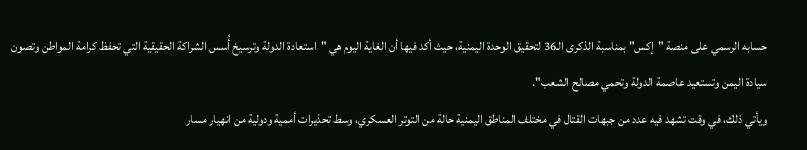حسابه الرسمي على منصة "إكس" بمناسبة الذكرى الـ36 لتحقيق الوحدة اليمنية، حيث أكد فيها أن الغاية اليوم هي "استعادة الدولة وترسيخ أُسس الشراكة الحقيقية التي تحفظ كرامة المواطن وتصون سيادة اليمن وتستعيد عاصمة الدولة وتحمي مصالح الشعب".
ويأتي ذلك، في وقت تشهد فيه عدد من جبهات القتال في مختلف المناطق اليمنية حالة من التوتر العسكري، وسط تحذيرات أممية ودولية من انهيار مسار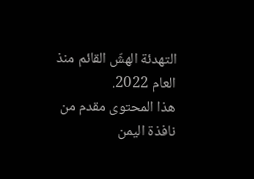التهدئة الهشّ القائم منذ العام 2022.
هذا المحتوى مقدم من نافذة اليمن